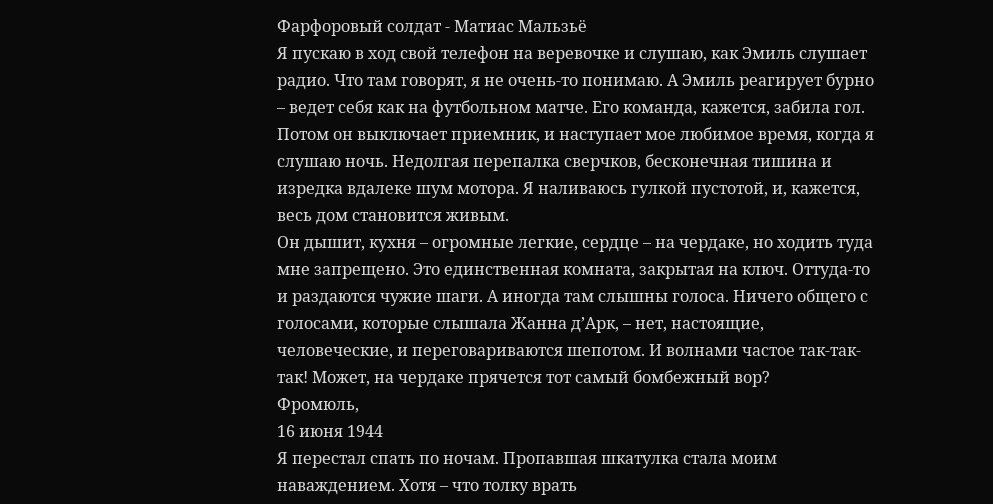Фарфоровый солдат - Матиас Мальзьё
Я пускаю в ход свой телефон на веревочке и слушаю, как Эмиль слушает радио. Что там говорят, я не очень-то понимаю. А Эмиль реагирует бурно – ведет себя как на футбольном матче. Его команда, кажется, забила гол.
Потом он выключает приемник, и наступает мое любимое время, когда я слушаю ночь. Недолгая перепалка сверчков, бесконечная тишина и изредка вдалеке шум мотора. Я наливаюсь гулкой пустотой, и, кажется, весь дом становится живым.
Он дышит, кухня – огромные легкие, сердце – на чердаке, но ходить туда мне запрещено. Это единственная комната, закрытая на ключ. Оттуда-то и раздаются чужие шаги. А иногда там слышны голоса. Ничего общего с голосами, которые слышала Жанна д’Арк, – нет, настоящие, человеческие, и переговариваются шепотом. И волнами частое так-так-так! Может, на чердаке прячется тот самый бомбежный вор?
Фромюль,
16 июня 1944
Я перестал спать по ночам. Пропавшая шкатулка стала моим наваждением. Хотя – что толку врать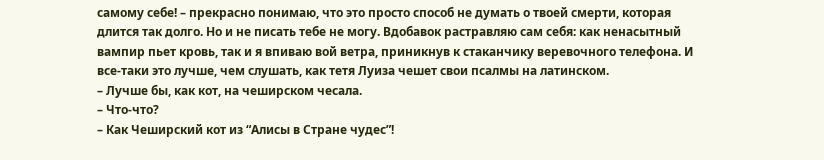самому себе! – прекрасно понимаю, что это просто способ не думать о твоей смерти, которая длится так долго. Но и не писать тебе не могу. Вдобавок растравляю сам себя: как ненасытный вампир пьет кровь, так и я впиваю вой ветра, приникнув к стаканчику веревочного телефона. И все-таки это лучше, чем слушать, как тетя Луиза чешет свои псалмы на латинском.
– Лучше бы, как кот, на чеширском чесала.
– Что-что?
– Как Чеширский кот из “Алисы в Стране чудес”!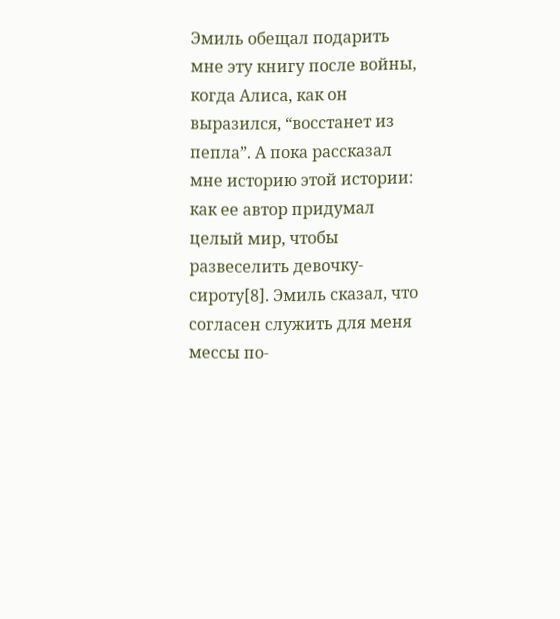Эмиль обещал подарить мне эту книгу после войны, когда Алиса, как он выразился, “восстанет из пепла”. А пока рассказал мне историю этой истории: как ее автор придумал целый мир, чтобы развеселить девочку-сироту[8]. Эмиль сказал, что согласен служить для меня мессы по-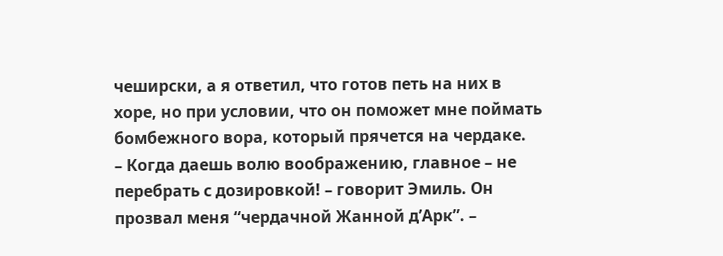чеширски, а я ответил, что готов петь на них в хоре, но при условии, что он поможет мне поймать бомбежного вора, который прячется на чердаке.
– Когда даешь волю воображению, главное – не перебрать с дозировкой! – говорит Эмиль. Он прозвал меня “чердачной Жанной д’Арк”. –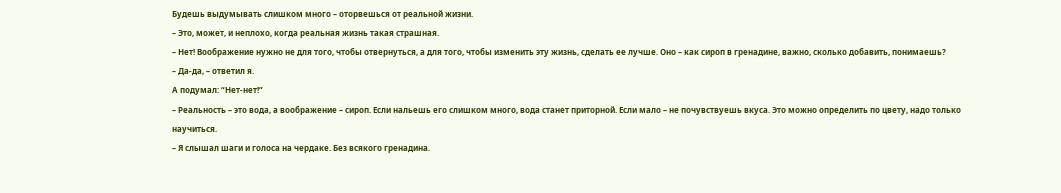Будешь выдумывать слишком много – оторвешься от реальной жизни.
– Это, может, и неплохо, когда реальная жизнь такая страшная.
– Нет! Воображение нужно не для того, чтобы отвернуться, а для того, чтобы изменить эту жизнь, сделать ее лучше. Оно – как сироп в гренадине, важно, сколько добавить, понимаешь?
– Да-да, – ответил я.
А подумал: “Нет-нет!”
– Реальность – это вода, а воображение – сироп. Если нальешь его слишком много, вода станет приторной. Если мало – не почувствуешь вкуса. Это можно определить по цвету, надо только научиться.
– Я слышал шаги и голоса на чердаке. Без всякого гренадина.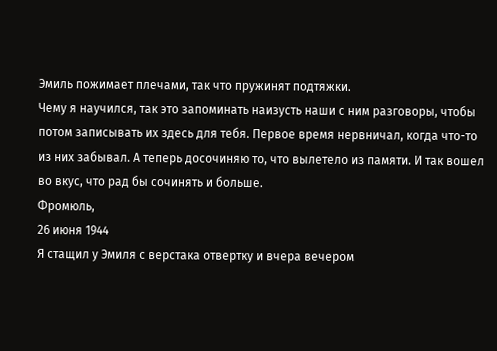Эмиль пожимает плечами, так что пружинят подтяжки.
Чему я научился, так это запоминать наизусть наши с ним разговоры, чтобы потом записывать их здесь для тебя. Первое время нервничал, когда что-то из них забывал. А теперь досочиняю то, что вылетело из памяти. И так вошел во вкус, что рад бы сочинять и больше.
Фромюль,
26 июня 1944
Я стащил у Эмиля с верстака отвертку и вчера вечером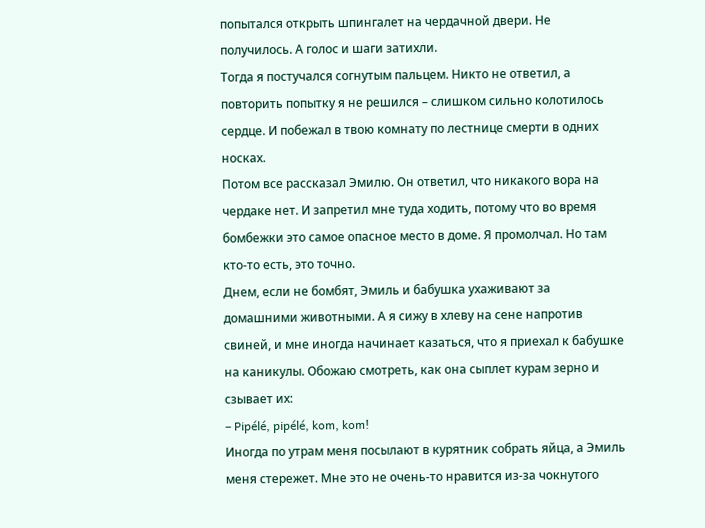попытался открыть шпингалет на чердачной двери. Не получилось. А голос и шаги затихли.
Тогда я постучался согнутым пальцем. Никто не ответил, а повторить попытку я не решился – слишком сильно колотилось сердце. И побежал в твою комнату по лестнице смерти в одних носках.
Потом все рассказал Эмилю. Он ответил, что никакого вора на чердаке нет. И запретил мне туда ходить, потому что во время бомбежки это самое опасное место в доме. Я промолчал. Но там кто-то есть, это точно.
Днем, если не бомбят, Эмиль и бабушка ухаживают за домашними животными. А я сижу в хлеву на сене напротив свиней, и мне иногда начинает казаться, что я приехал к бабушке на каникулы. Обожаю смотреть, как она сыплет курам зерно и сзывает их:
– Pipélé, pipélé, kom, kom!
Иногда по утрам меня посылают в курятник собрать яйца, а Эмиль меня стережет. Мне это не очень-то нравится из-за чокнутого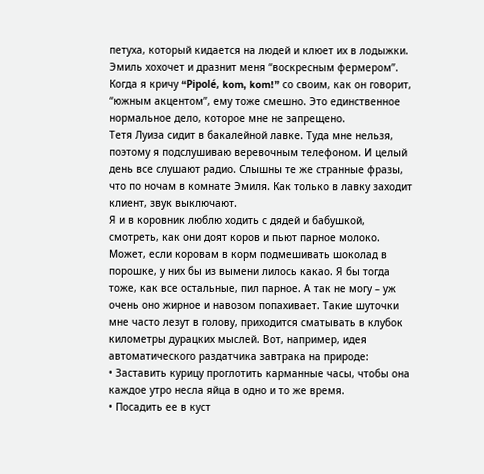петуха, который кидается на людей и клюет их в лодыжки. Эмиль хохочет и дразнит меня “воскресным фермером”. Когда я кричу “Pipolé, kom, kom!” со своим, как он говорит, “южным акцентом”, ему тоже смешно. Это единственное нормальное дело, которое мне не запрещено.
Тетя Луиза сидит в бакалейной лавке. Туда мне нельзя, поэтому я подслушиваю веревочным телефоном. И целый день все слушают радио. Слышны те же странные фразы, что по ночам в комнате Эмиля. Как только в лавку заходит клиент, звук выключают.
Я и в коровник люблю ходить с дядей и бабушкой, смотреть, как они доят коров и пьют парное молоко. Может, если коровам в корм подмешивать шоколад в порошке, у них бы из вымени лилось какао. Я бы тогда тоже, как все остальные, пил парное. А так не могу – уж очень оно жирное и навозом попахивает. Такие шуточки мне часто лезут в голову, приходится сматывать в клубок километры дурацких мыслей. Вот, например, идея автоматического раздатчика завтрака на природе:
• Заставить курицу проглотить карманные часы, чтобы она каждое утро несла яйца в одно и то же время.
• Посадить ее в куст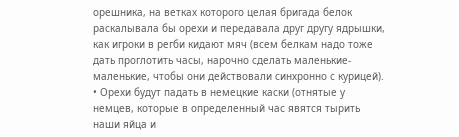орешника, на ветках которого целая бригада белок раскалывала бы орехи и передавала друг другу ядрышки, как игроки в регби кидают мяч (всем белкам надо тоже дать проглотить часы, нарочно сделать маленькие-маленькие, чтобы они действовали синхронно с курицей).
• Орехи будут падать в немецкие каски (отнятые у немцев, которые в определенный час явятся тырить наши яйца и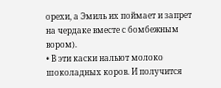орехи, а Эмиль их поймает и запрет на чердаке вместе с бомбежным вором).
• В эти каски нальют молоко шоколадных коров. И получится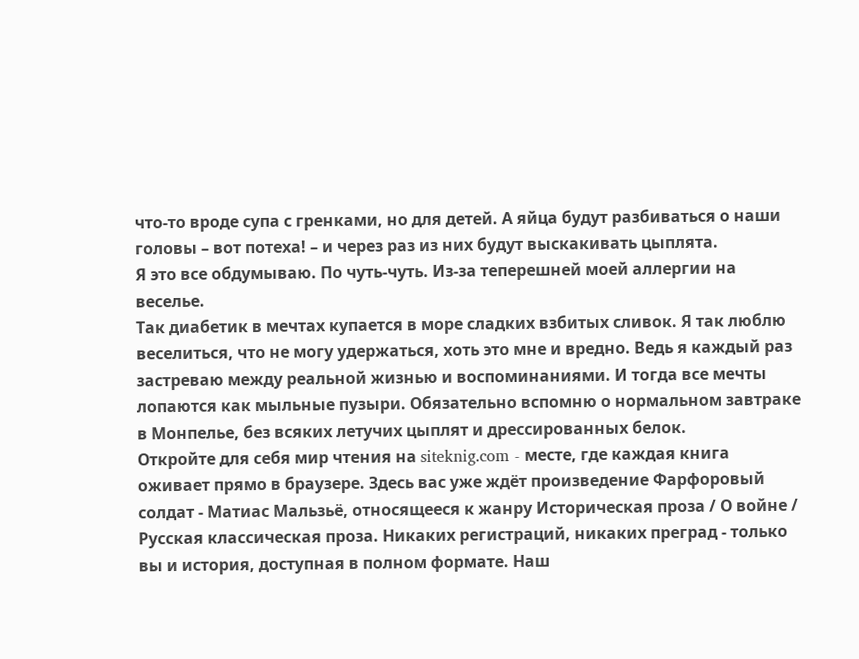что-то вроде супа с гренками, но для детей. А яйца будут разбиваться о наши головы – вот потеха! – и через раз из них будут выскакивать цыплята.
Я это все обдумываю. По чуть-чуть. Из-за теперешней моей аллергии на веселье.
Так диабетик в мечтах купается в море сладких взбитых сливок. Я так люблю веселиться, что не могу удержаться, хоть это мне и вредно. Ведь я каждый раз застреваю между реальной жизнью и воспоминаниями. И тогда все мечты лопаются как мыльные пузыри. Обязательно вспомню о нормальном завтраке в Монпелье, без всяких летучих цыплят и дрессированных белок.
Откройте для себя мир чтения на siteknig.com - месте, где каждая книга оживает прямо в браузере. Здесь вас уже ждёт произведение Фарфоровый солдат - Матиас Мальзьё, относящееся к жанру Историческая проза / О войне / Русская классическая проза. Никаких регистраций, никаких преград - только вы и история, доступная в полном формате. Наш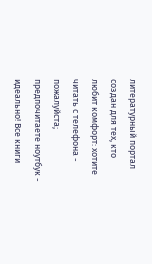литературный портал создан для тех, кто любит комфорт: хотите читать с телефона - пожалуйста; предпочитаете ноутбук - идеально! Все книги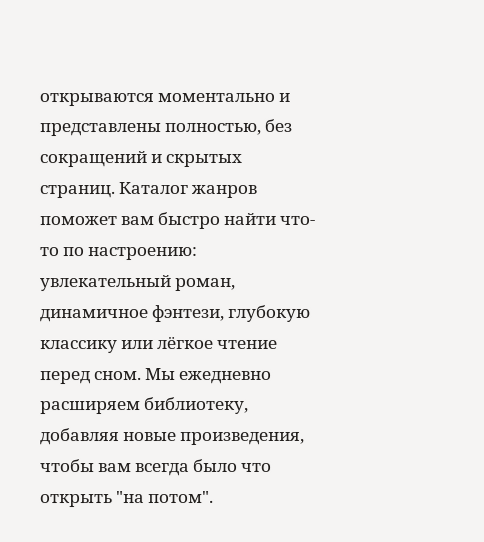открываются моментально и представлены полностью, без сокращений и скрытых страниц. Каталог жанров поможет вам быстро найти что-то по настроению: увлекательный роман, динамичное фэнтези, глубокую классику или лёгкое чтение перед сном. Мы ежедневно расширяем библиотеку, добавляя новые произведения, чтобы вам всегда было что открыть "на потом".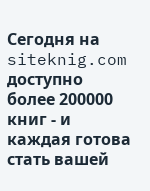Сегодня на siteknig.com доступно более 200000 книг - и каждая готова стать вашей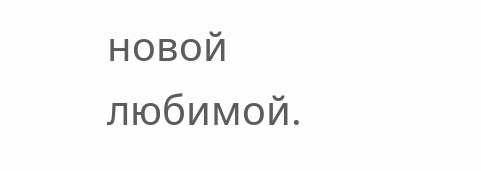новой любимой.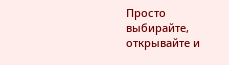Просто выбирайте, открывайте и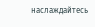наслаждайтесь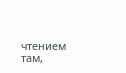чтением там,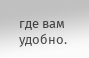где вам удобно.